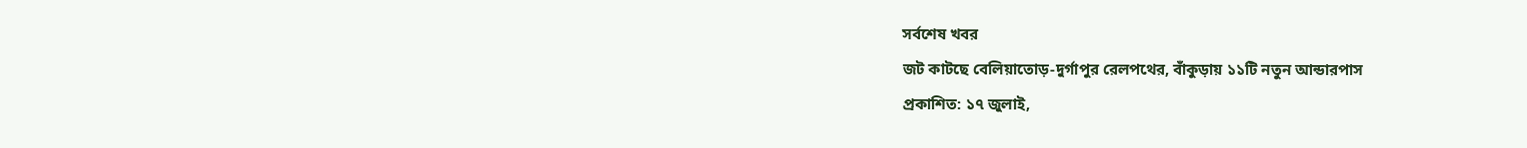সর্বশেষ খবর
জট কাটছে বেলিয়াতোড়-দুর্গাপুর রেলপথের, বাঁকুড়ায় ১১টি নতুন আন্ডারপাস
প্রকাশিত: ১৭ জুলাই,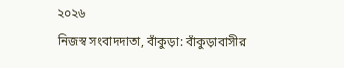২০২৬
নিজস্ব সংবাদদাতা, বাঁকুড়া: বাঁকুড়াবাসীর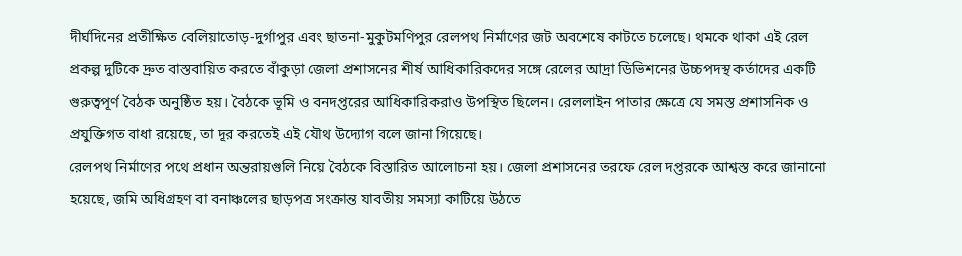দীর্ঘদিনের প্রতীক্ষিত বেলিয়াতোড়-দুর্গাপুর এবং ছাতনা-মুকুটমণিপুর রেলপথ নির্মাণের জট অবশেষে কাটতে চলেছে। থমকে থাকা এই রেল প্রকল্প দুটিকে দ্রুত বাস্তবায়িত করতে বাঁকুড়া জেলা প্রশাসনের শীর্ষ আধিকারিকদের সঙ্গে রেলের আদ্রা ডিভিশনের উচ্চপদস্থ কর্তাদের একটি গুরুত্বপূর্ণ বৈঠক অনুষ্ঠিত হয়। বৈঠকে ভূমি ও বনদপ্তরের আধিকারিকরাও উপস্থিত ছিলেন। রেললাইন পাতার ক্ষেত্রে যে সমস্ত প্রশাসনিক ও প্রযুক্তিগত বাধা রয়েছে, তা দূর করতেই এই যৌথ উদ্যোগ বলে জানা গিয়েছে।
রেলপথ নির্মাণের পথে প্রধান অন্তরায়গুলি নিয়ে বৈঠকে বিস্তারিত আলোচনা হয়। জেলা প্রশাসনের তরফে রেল দপ্তরকে আশ্বস্ত করে জানানো হয়েছে, জমি অধিগ্রহণ বা বনাঞ্চলের ছাড়পত্র সংক্রান্ত যাবতীয় সমস্যা কাটিয়ে উঠতে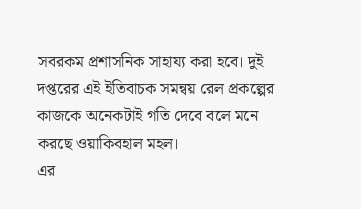সবরকম প্রশাসনিক সাহায্য করা হবে। দুই দপ্তরের এই ইতিবাচক সমন্বয় রেল প্রকল্পের কাজকে অনেকটাই গতি দেবে বলে মনে করছে ওয়াকিবহাল মহল।
এর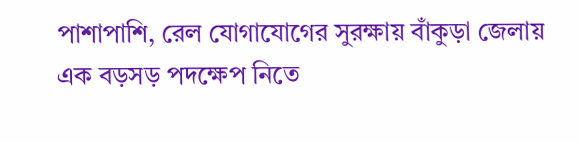পাশাপাশি, রেল যোগাযোগের সুরক্ষায় বাঁকুড়া জেলায় এক বড়সড় পদক্ষেপ নিতে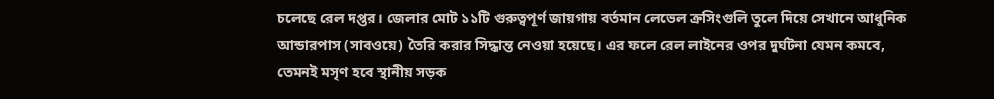চলেছে রেল দপ্তর। জেলার মোট ১১টি গুরুত্বপূর্ণ জায়গায় বর্তমান লেভেল ক্রসিংগুলি তুলে দিয়ে সেখানে আধুনিক আন্ডারপাস (সাবওয়ে) তৈরি করার সিদ্ধান্ত নেওয়া হয়েছে। এর ফলে রেল লাইনের ওপর দুর্ঘটনা যেমন কমবে, তেমনই মসৃণ হবে স্থানীয় সড়ক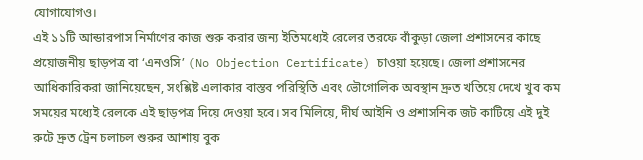যোগাযোগও।
এই ১১টি আন্ডারপাস নির্মাণের কাজ শুরু করার জন্য ইতিমধ্যেই রেলের তরফে বাঁকুড়া জেলা প্রশাসনের কাছে প্রয়োজনীয় ছাড়পত্র বা ‘এনওসি’ (No Objection Certificate) চাওয়া হয়েছে। জেলা প্রশাসনের আধিকারিকরা জানিয়েছেন, সংশ্লিষ্ট এলাকার বাস্তব পরিস্থিতি এবং ভৌগোলিক অবস্থান দ্রুত খতিয়ে দেখে খুব কম সময়ের মধ্যেই রেলকে এই ছাড়পত্র দিয়ে দেওয়া হবে। সব মিলিয়ে, দীর্ঘ আইনি ও প্রশাসনিক জট কাটিয়ে এই দুই রুটে দ্রুত ট্রেন চলাচল শুরুর আশায় বুক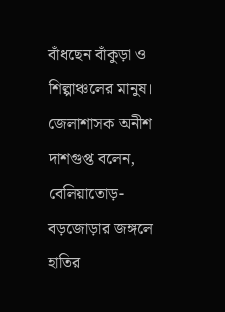বাঁধছেন বাঁকুড়া ও শিল্পাঞ্চলের মানুষ। জেলাশাসক অনীশ দাশগুপ্ত বলেন, বেলিয়াতোড়-বড়জোড়ার জঙ্গলে হাতির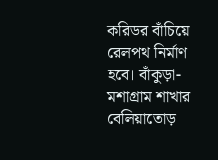করিডর বাঁচিয়ে রেলপথ নির্মাণ হবে। বাঁকুড়া-মশাগ্রাম শাখার বেলিয়াতোড়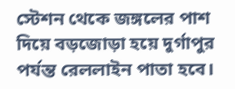স্টেশন থেকে জঙ্গলের পাশ দিয়ে বড়জোড়া হয়ে দুর্গাপুর পর্যন্ত রেললাইন পাতা হবে।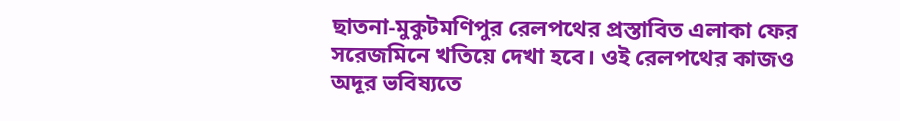ছাতনা-মুকুটমণিপুর রেলপথের প্রস্তাবিত এলাকা ফের সরেজমিনে খতিয়ে দেখা হবে। ওই রেলপথের কাজও অদূর ভবিষ্যতে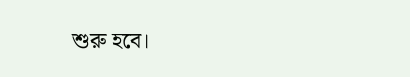শুরু হবে।